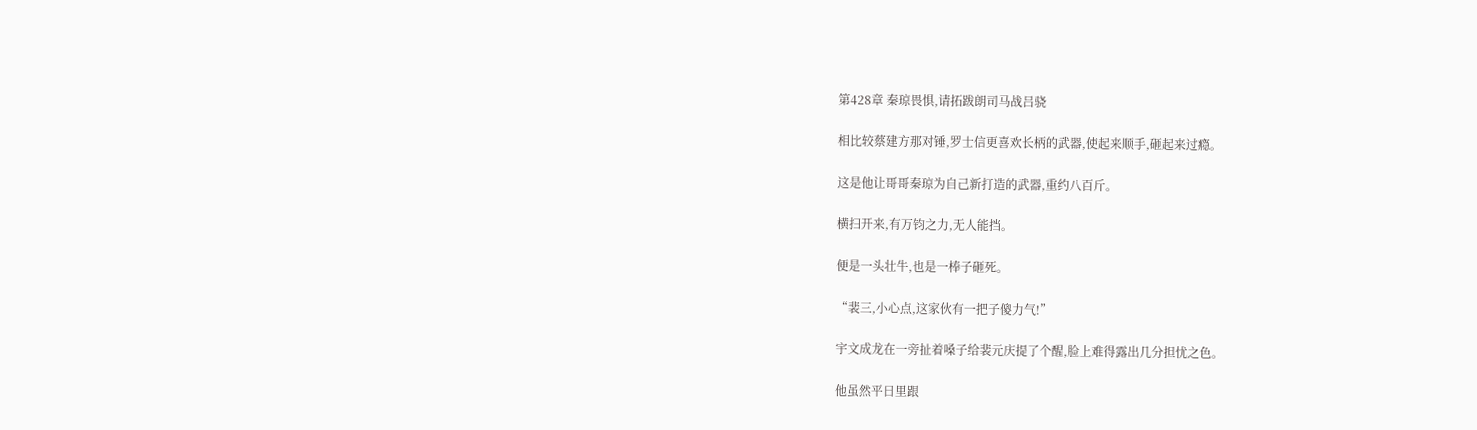第428章 秦琼畏惧,请拓跋朗司马战吕骁

相比较蔡建方那对锤,罗士信更喜欢长柄的武器,使起来顺手,砸起来过瘾。

这是他让哥哥秦琼为自己新打造的武器,重约八百斤。

横扫开来,有万钧之力,无人能挡。

便是一头壮牛,也是一棒子砸死。

“裴三,小心点,这家伙有一把子傻力气!”

宇文成龙在一旁扯着嗓子给裴元庆提了个醒,脸上难得露出几分担忧之色。

他虽然平日里跟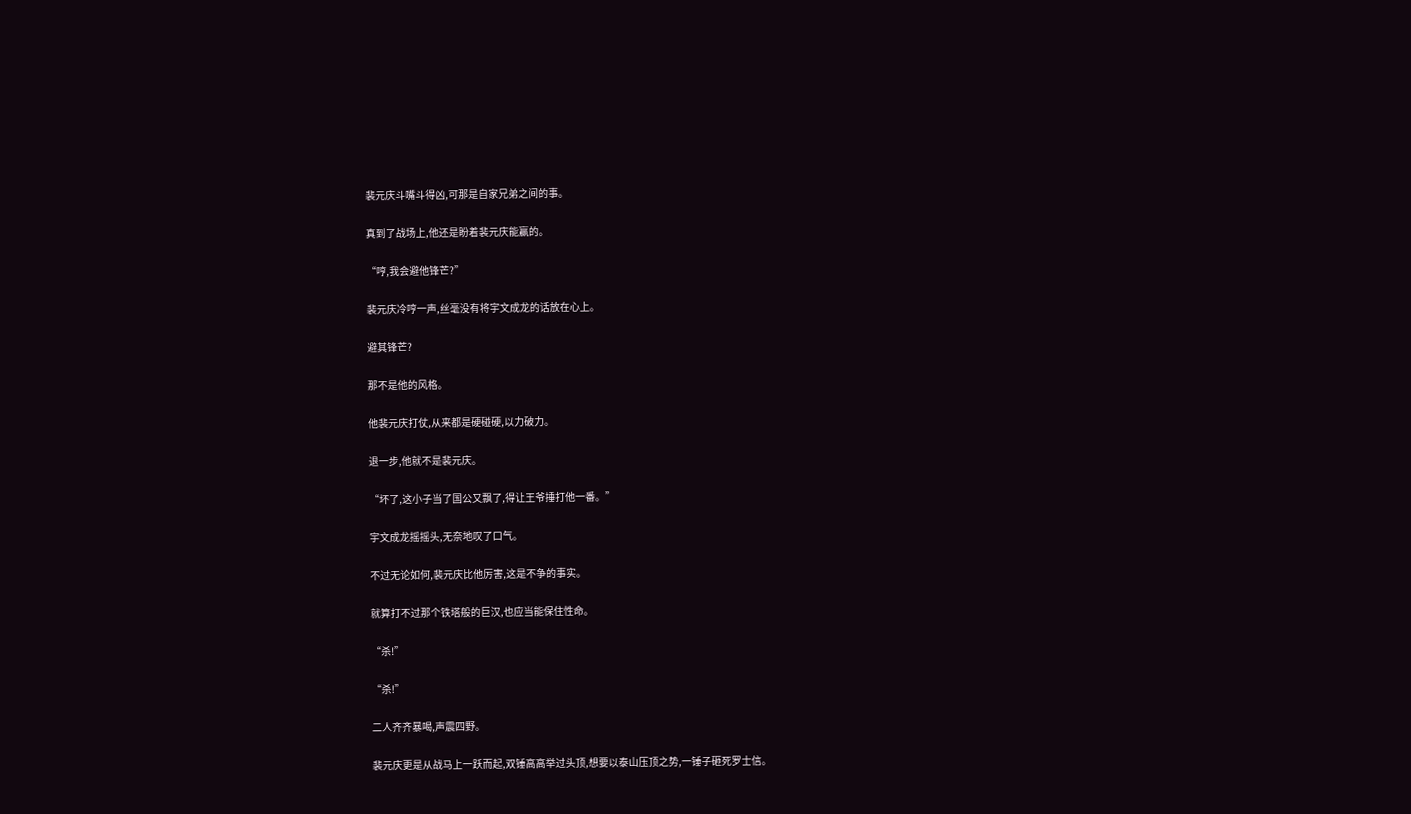裴元庆斗嘴斗得凶,可那是自家兄弟之间的事。

真到了战场上,他还是盼着裴元庆能赢的。

“哼,我会避他锋芒?”

裴元庆冷哼一声,丝毫没有将宇文成龙的话放在心上。

避其锋芒?

那不是他的风格。

他裴元庆打仗,从来都是硬碰硬,以力破力。

退一步,他就不是裴元庆。

“坏了,这小子当了国公又飘了,得让王爷捶打他一番。”

宇文成龙摇摇头,无奈地叹了口气。

不过无论如何,裴元庆比他厉害,这是不争的事实。

就算打不过那个铁塔般的巨汉,也应当能保住性命。

“杀!”

“杀!”

二人齐齐暴喝,声震四野。

裴元庆更是从战马上一跃而起,双锤高高举过头顶,想要以泰山压顶之势,一锤子砸死罗士信。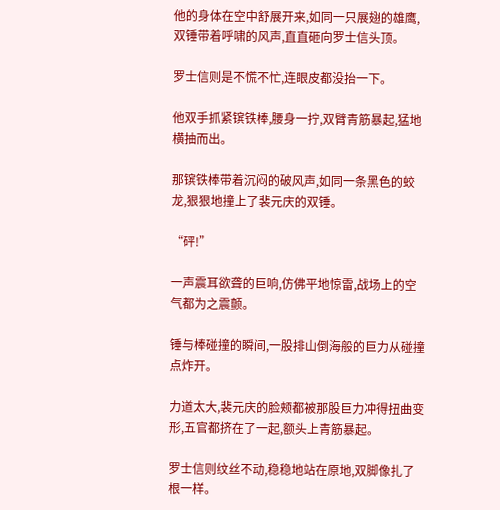他的身体在空中舒展开来,如同一只展翅的雄鹰,双锤带着呼啸的风声,直直砸向罗士信头顶。

罗士信则是不慌不忙,连眼皮都没抬一下。

他双手抓紧镔铁棒,腰身一拧,双臂青筋暴起,猛地横抽而出。

那镔铁棒带着沉闷的破风声,如同一条黑色的蛟龙,狠狠地撞上了裴元庆的双锤。

“砰!”

一声震耳欲聋的巨响,仿佛平地惊雷,战场上的空气都为之震颤。

锤与棒碰撞的瞬间,一股排山倒海般的巨力从碰撞点炸开。

力道太大,裴元庆的脸颊都被那股巨力冲得扭曲变形,五官都挤在了一起,额头上青筋暴起。

罗士信则纹丝不动,稳稳地站在原地,双脚像扎了根一样。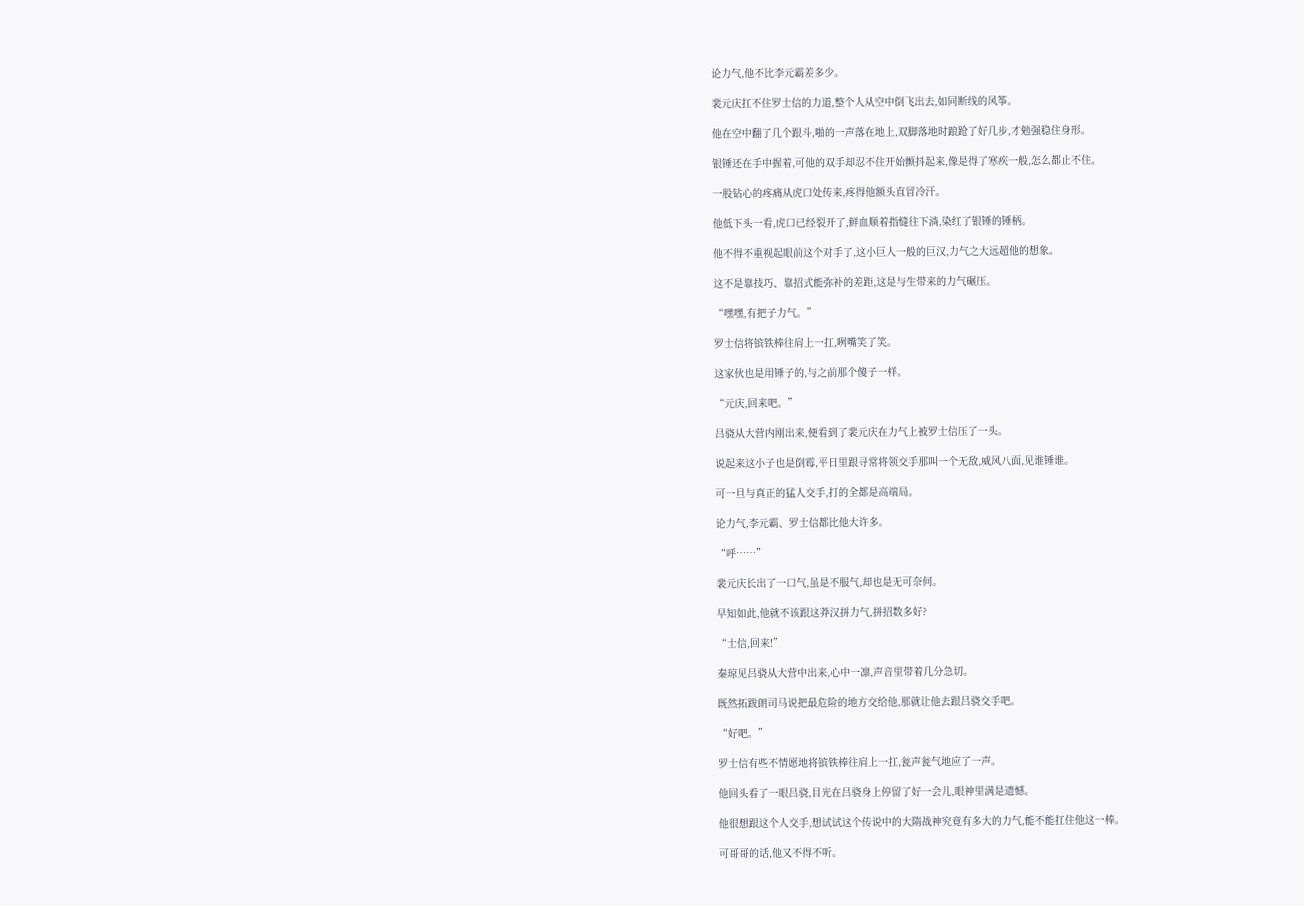论力气,他不比李元霸差多少。

裴元庆扛不住罗士信的力道,整个人从空中倒飞出去,如同断线的风筝。

他在空中翻了几个跟斗,啪的一声落在地上,双脚落地时踉跄了好几步,才勉强稳住身形。

银锤还在手中握着,可他的双手却忍不住开始颤抖起来,像是得了寒疾一般,怎么都止不住。

一股钻心的疼痛从虎口处传来,疼得他额头直冒冷汗。

他低下头一看,虎口已经裂开了,鲜血顺着指缝往下淌,染红了银锤的锤柄。

他不得不重视起眼前这个对手了,这小巨人一般的巨汉,力气之大远超他的想象。

这不是靠技巧、靠招式能弥补的差距,这是与生带来的力气碾压。

“嘿嘿,有把子力气。”

罗士信将镔铁棒往肩上一扛,咧嘴笑了笑。

这家伙也是用锤子的,与之前那个傻子一样。

“元庆,回来吧。”

吕骁从大营内刚出来,便看到了裴元庆在力气上被罗士信压了一头。

说起来这小子也是倒霉,平日里跟寻常将领交手那叫一个无敌,威风八面,见谁锤谁。

可一旦与真正的猛人交手,打的全都是高端局。

论力气,李元霸、罗士信都比他大许多。

“呼……”

裴元庆长出了一口气,虽是不服气,却也是无可奈何。

早知如此,他就不该跟这莽汉拼力气,拼招数多好?

“士信,回来!”

秦琼见吕骁从大营中出来,心中一凛,声音里带着几分急切。

既然拓跋朗司马说把最危险的地方交给他,那就让他去跟吕骁交手吧。

“好吧。”

罗士信有些不情愿地将镔铁棒往肩上一扛,瓮声瓮气地应了一声。

他回头看了一眼吕骁,目光在吕骁身上停留了好一会儿,眼神里满是遗憾。

他很想跟这个人交手,想试试这个传说中的大隋战神究竟有多大的力气,能不能扛住他这一棒。

可哥哥的话,他又不得不听。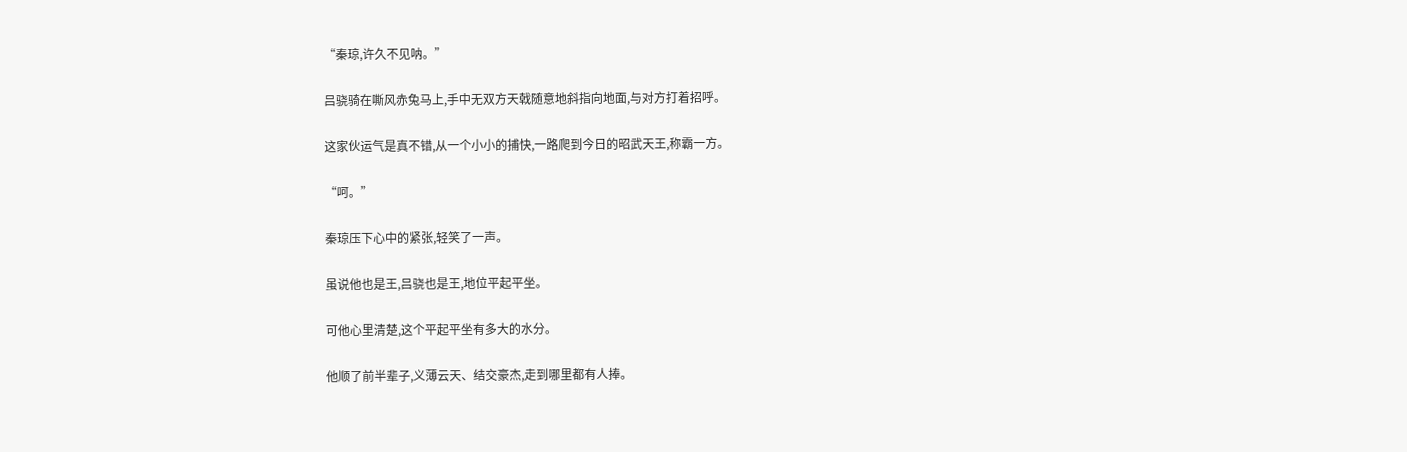“秦琼,许久不见呐。”

吕骁骑在嘶风赤兔马上,手中无双方天戟随意地斜指向地面,与对方打着招呼。

这家伙运气是真不错,从一个小小的捕快,一路爬到今日的昭武天王,称霸一方。

“呵。”

秦琼压下心中的紧张,轻笑了一声。

虽说他也是王,吕骁也是王,地位平起平坐。

可他心里清楚,这个平起平坐有多大的水分。

他顺了前半辈子,义薄云天、结交豪杰,走到哪里都有人捧。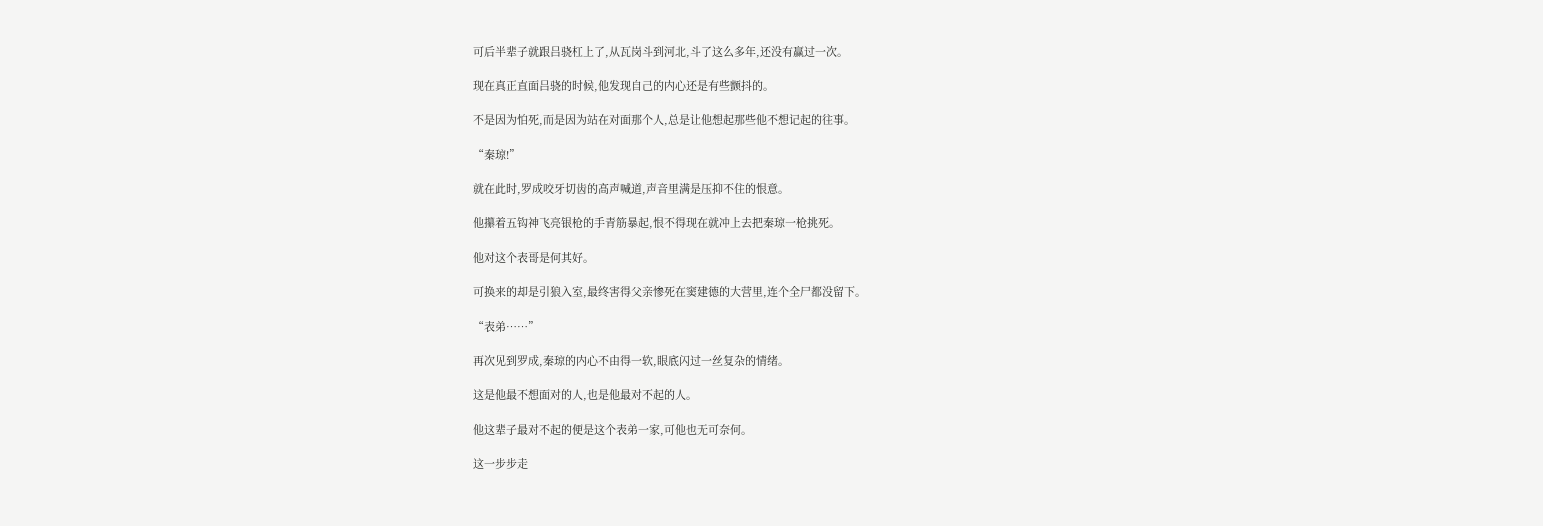可后半辈子就跟吕骁杠上了,从瓦岗斗到河北,斗了这么多年,还没有赢过一次。

现在真正直面吕骁的时候,他发现自己的内心还是有些颤抖的。

不是因为怕死,而是因为站在对面那个人,总是让他想起那些他不想记起的往事。

“秦琼!”

就在此时,罗成咬牙切齿的高声喊道,声音里满是压抑不住的恨意。

他攥着五钩神飞亮银枪的手青筋暴起,恨不得现在就冲上去把秦琼一枪挑死。

他对这个表哥是何其好。

可换来的却是引狼入室,最终害得父亲惨死在窦建德的大营里,连个全尸都没留下。

“表弟……”

再次见到罗成,秦琼的内心不由得一软,眼底闪过一丝复杂的情绪。

这是他最不想面对的人,也是他最对不起的人。

他这辈子最对不起的便是这个表弟一家,可他也无可奈何。

这一步步走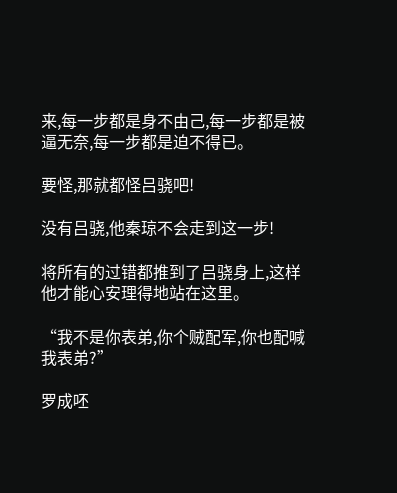来,每一步都是身不由己,每一步都是被逼无奈,每一步都是迫不得已。

要怪,那就都怪吕骁吧!

没有吕骁,他秦琼不会走到这一步!

将所有的过错都推到了吕骁身上,这样他才能心安理得地站在这里。

“我不是你表弟,你个贼配军,你也配喊我表弟?”

罗成呸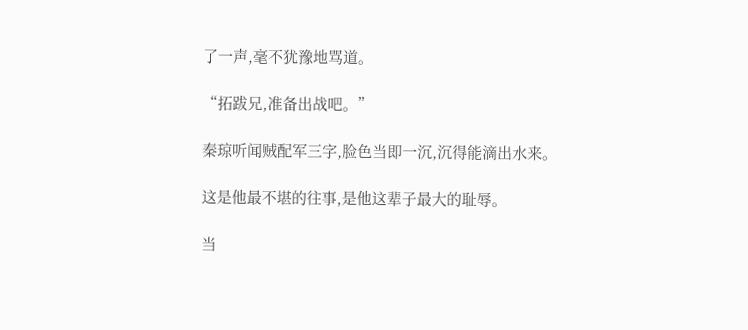了一声,毫不犹豫地骂道。

“拓跋兄,准备出战吧。”

秦琼听闻贼配军三字,脸色当即一沉,沉得能滴出水来。

这是他最不堪的往事,是他这辈子最大的耻辱。

当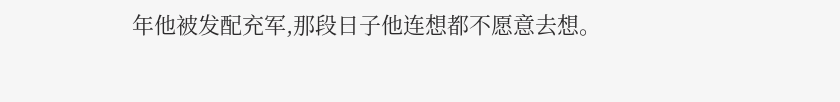年他被发配充军,那段日子他连想都不愿意去想。